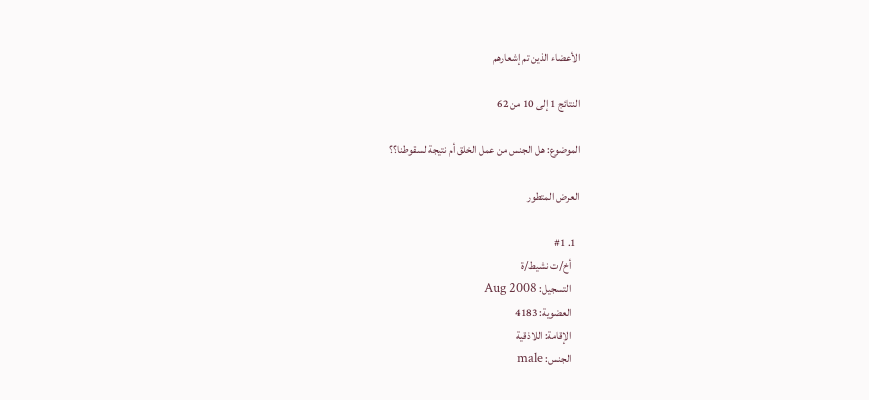الأعضاء الذين تم إشعارهم

النتائج 1 إلى 10 من 62

الموضوع: هل الجنس من عمل الخلق أم نتيجة لسقوطنا؟؟

العرض المتطور

  1. #1
    أخ/ت نشيط/ة
    التسجيل: Aug 2008
    العضوية: 4183
    الإقامة: اللاذقية
    الجنس: male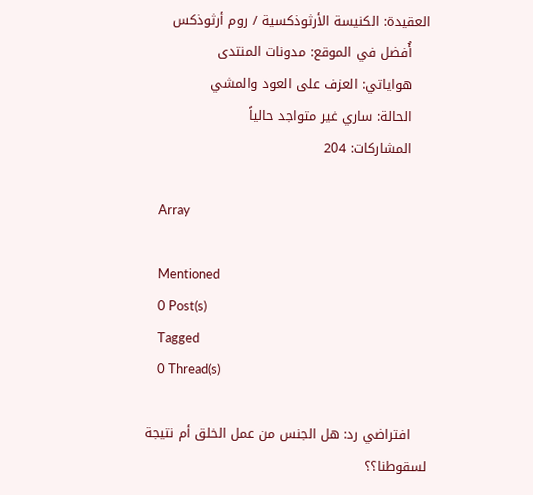العقيدة: الكنيسة الأرثوذكسية / روم أرثوذكس
    أُفضل في الموقع: مدونات المنتدى
    هواياتي: العزف على العود والمشي
    الحالة: ساري غير متواجد حالياً
    المشاركات: 204

    Array

    Mentioned
    0 Post(s)
    Tagged
    0 Thread(s)

    افتراضي رد: هل الجنس من عمل الخلق أم نتيجة لسقوطنا؟؟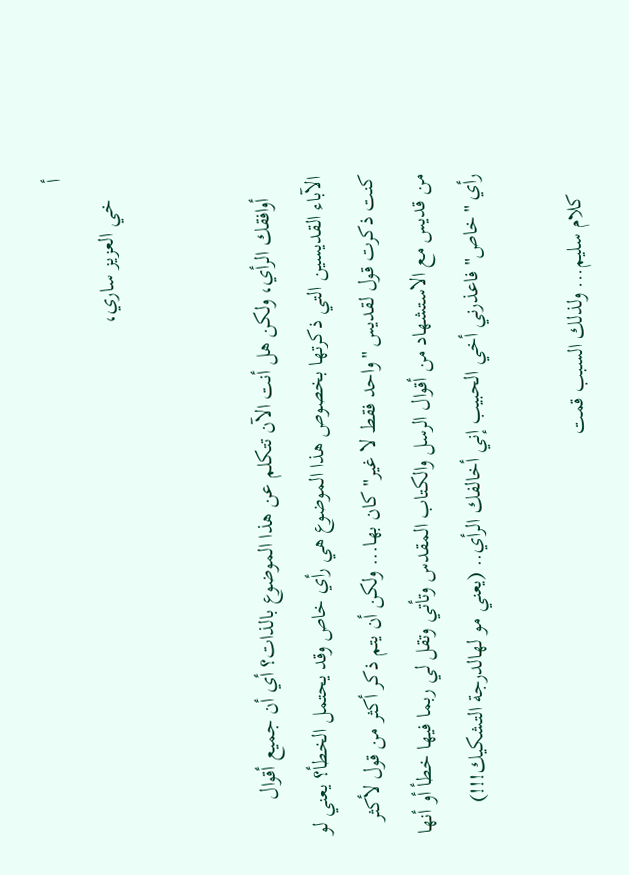أ
    خي العزيز ساري،


    أوافقك الرأي، ولكن هل أنت الآن تتكلم عن هذا الموضوع بالذات؟ أي أن جميع أقوال الآباء القديسين التي ذكرتها بخصوص هذا الموضوع هي رأي خاص وقد يحتمل الخطأ؟ يعني لو كنت ذكرت قول لقديس "واحد فقط لا غير" كان بها... ولكن أن يتم ذكر أكثر من قول لأكثر من قديس مع الاستشهاد من أقوال الرسل والكتاب المقدس وتأتي وتقل لي ربما فيها خطأ أو أنها رأي "خاص" فاعذرني أخي الحبيب إني أخالفك الرأي.. (يعني مو لهالدرجة التشكيك!!!)

    كلام سليم... ولذلك السبب قمت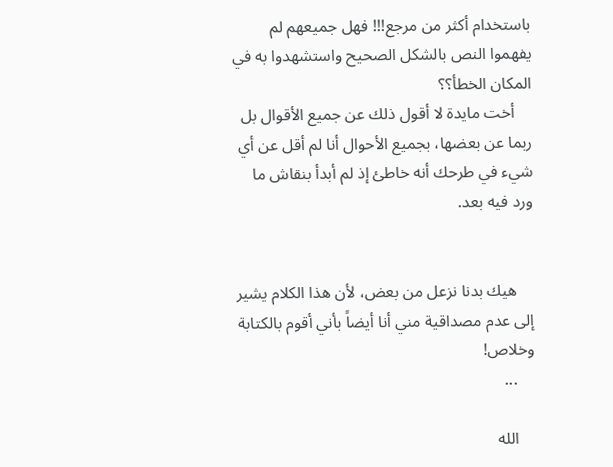باستخدام أكثر من مرجع!!! فهل جميعهم لم يفهموا النص بالشكل الصحيح واستشهدوا به في المكان الخطأ؟؟
    أخت مايدة لا أقول ذلك عن جميع الأقوال بل ربما عن بعضها، بجميع الأحوال أنا لم أقل عن أي شيء في طرحك أنه خاطئ إذ لم أبدأ بنقاش ما ورد فيه بعد.


    هيك بدنا نزعل من بعض، لأن هذا الكلام يشير إلى عدم مصداقية مني أنا أيضاً بأني أقوم بالكتابة وخلاص!
    ...

    الله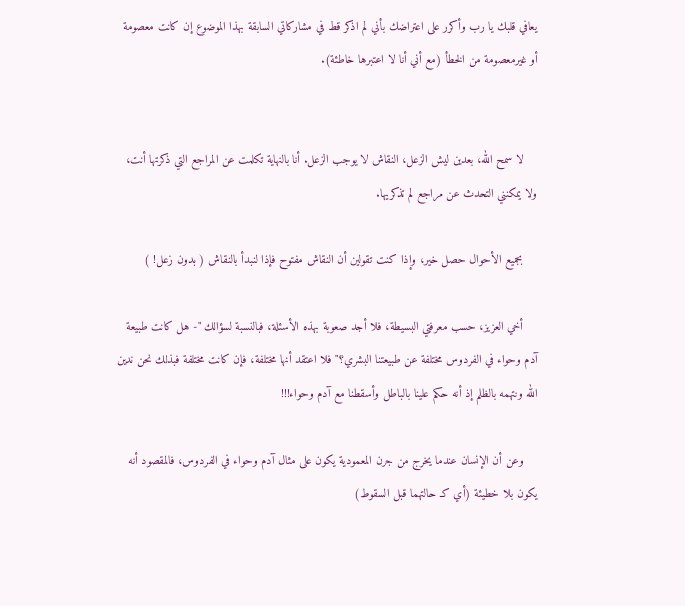يعافي قلبك يا رب وأكرر على اعتراضك بأني لم اذكر قط في مشاركاتي السابقة بهذا الموضوع إن كانت معصومة أو غيرمعصومة من الخطأ (مع أني أنا لا اعتبرها خاطئة).


    لا سمح الله، بعدين ليش الزعل، النقاش لا يوجب الزعل. أنا بالنهاية تكلمت عن المراجع التي ذكرتها أنت، ولا يمكنني التحدث عن مراجع لم تذكريها.

    بجميع الأحوال حصل خير، وإذا كنت تقولين أن النقاش مفتوح فإذا لنبدأ بالنقاش ( بدون زعل! )

    أخي العزيز، حسب معرفتي البسيطة، فلا أجد صعوبة بهذه الأسئلة، فبالنسبة لسؤالك "- هل كانت طبيعة آدم وحواء في الفردوس مختلفة عن طبيعتنا البشري؟" فلا اعتقد أنها مختلفة، فإن كانت مختلفة فبذلك نحن ندين الله ونتهمه بالظلم إذ أنه حكم علينا بالباطل وأسقطنا مع آدم وحواء!!!

    وعن أن الإنسان عندما يخرج من جرن المعمودية يكون على مثال آدم وحواء في الفردوس، فالمقصود أنه يكون بلا خطيئة (أي كـ حالتهما قبل السقوط)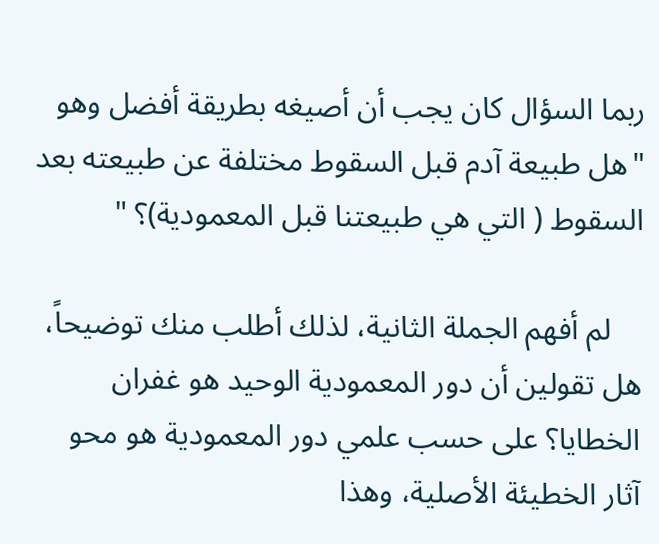ربما السؤال كان يجب أن أصيغه بطريقة أفضل وهو "هل طبيعة آدم قبل السقوط مختلفة عن طبيعته بعد السقوط ( التي هي طبيعتنا قبل المعمودية)؟ "

    لم أفهم الجملة الثانية، لذلك أطلب منك توضيحاً، هل تقولين أن دور المعمودية الوحيد هو غفران الخطايا؟ على حسب علمي دور المعمودية هو محو آثار الخطيئة الأصلية، وهذا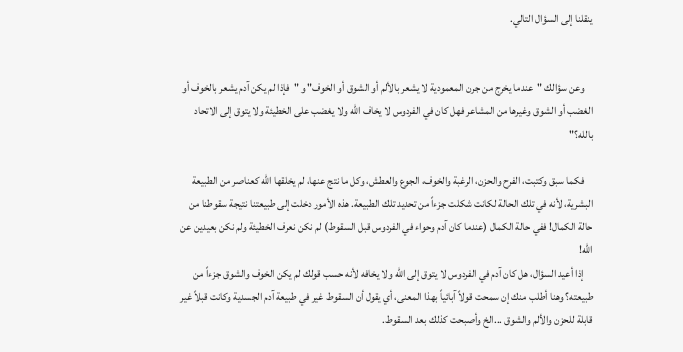ينقلنا إلى السؤال التالي.


    وعن سؤالك "عندما يخرج من جرن المعمودية لا يشعر بالألم أو الشوق أو الخوف" و "فإذا لم يكن آدم يشعر بالخوف أو الغضب أو الشوق وغيرها من المشاعر فهل كان في الفردوس لا يخاف الله ولا يغضب على الخطيئة ولا يتوق إلى الاتحاد بالله؟"

    فكما سبق وكتبت، الفرح والحزن، الرغبة والخوف، الجوع والعطش، وكل ما نتج عنها، لم يخلقها الله كعناصر من الطبيعة البشرية، لأنه في تلك الحالة لكانت شكلت جزءاً من تحديد تلك الطبيعة. هذه الأمور دخلت إلى طبيعتنا نتيجة سقوطنا من حالة الكمال! ففي حالة الكمال (عندما كان آدم وحواء في الفردوس قبل السقوط) لم نكن نعرف الخطيئة ولم نكن بعيدين عن الله!
    إذا أعيد السؤال، هل كان آدم في الفردوس لا يتوق إلى الله ولا يخافه لأنه حسب قولك لم يكن الخوف والشوق جزءاً من طبيعته؟ وهنا أطلب منك إن سمحت قولاً آبائياً بهذا المعنى، أي يقول أن السقوط غير في طبيعة آدم الجسدية وكانت قبلاً غير قابلة للحزن والألم والشوق ...الخ وأصبحت كذلك بعد السقوط.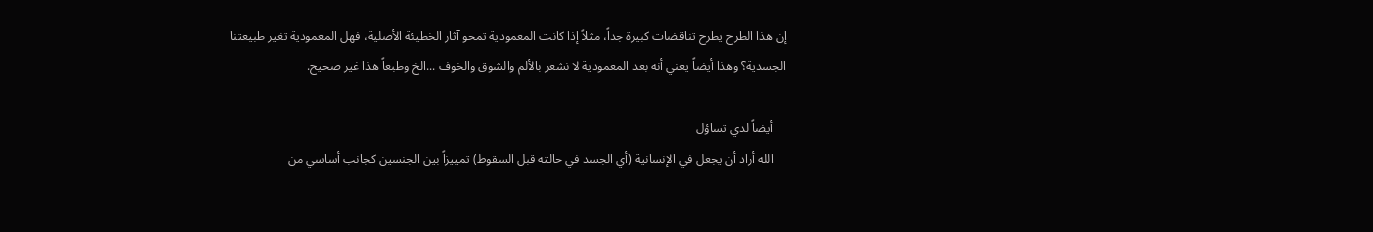إن هذا الطرح يطرح تناقضات كبيرة جداً، مثلاً إذا كانت المعمودية تمحو آثار الخطيئة الأصلية، فهل المعمودية تغير طبيعتنا الجسدية؟ وهذا أيضاً يعني أنه بعد المعمودية لا نشعر بالألم والشوق والخوف ...الخ وطبعاً هذا غير صحيح.

    أيضاً لدي تساؤل
    الله أراد أن يجعل في الإنسانية (أي الجسد في حالته قبل السقوط) تمييزاً بين الجنسين كجانب أساسي من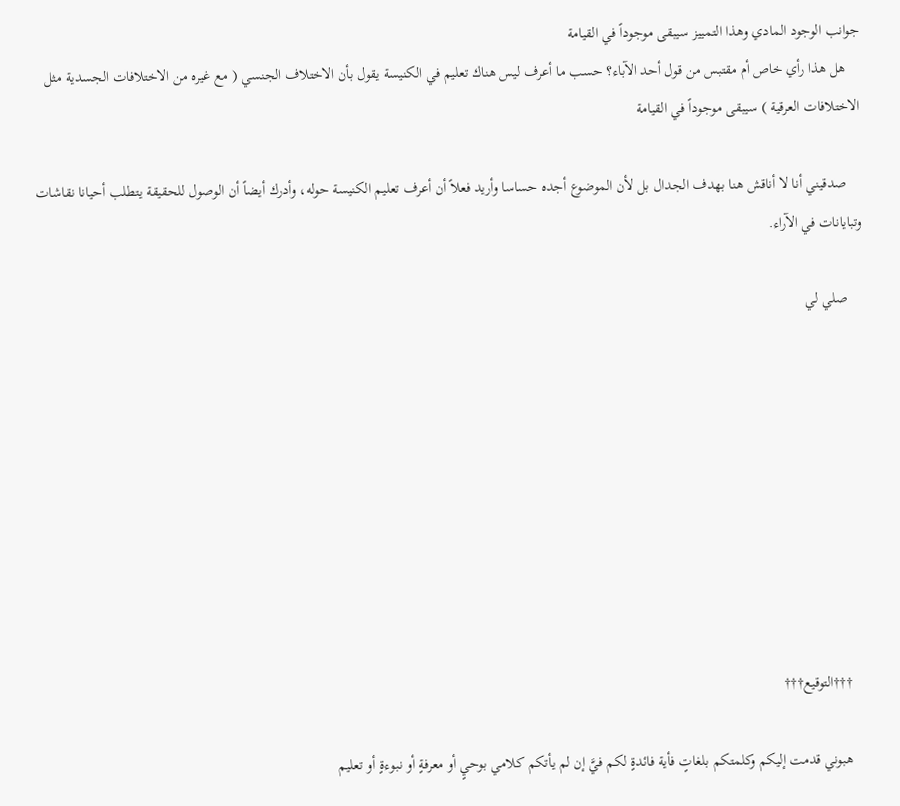جوانب الوجود المادي وهذا التمييز سيبقى موجوداً في القيامة
    هل هذا رأي خاص أم مقتبس من قول أحد الآباء؟ حسب ما أعرف ليس هناك تعليم في الكنيسة يقول بأن الاختلاف الجنسي ( مع غيره من الاختلافات الجسدية مثل الاختلافات العرقية ) سيبقى موجوداً في القيامة

    صدقيني أنا لا أناقش هنا بهدف الجدال بل لأن الموضوع أجده حساسا وأريد فعلاً أن أعرف تعليم الكنيسة حوله، وأدرك أيضاً أن الوصول للحقيقة يتطلب أحيانا نقاشات وتبايانات في الآراء.

    صلي لي









    †††التوقيع†††

    هبوني قدمت إليكم وكلمتكم بلغاتٍ فأية فائدةٍ لكم فيَّ إن لم يأتكم كلامي بوحيٍ أو معرفةٍ أو نبوءةٍ أو تعليم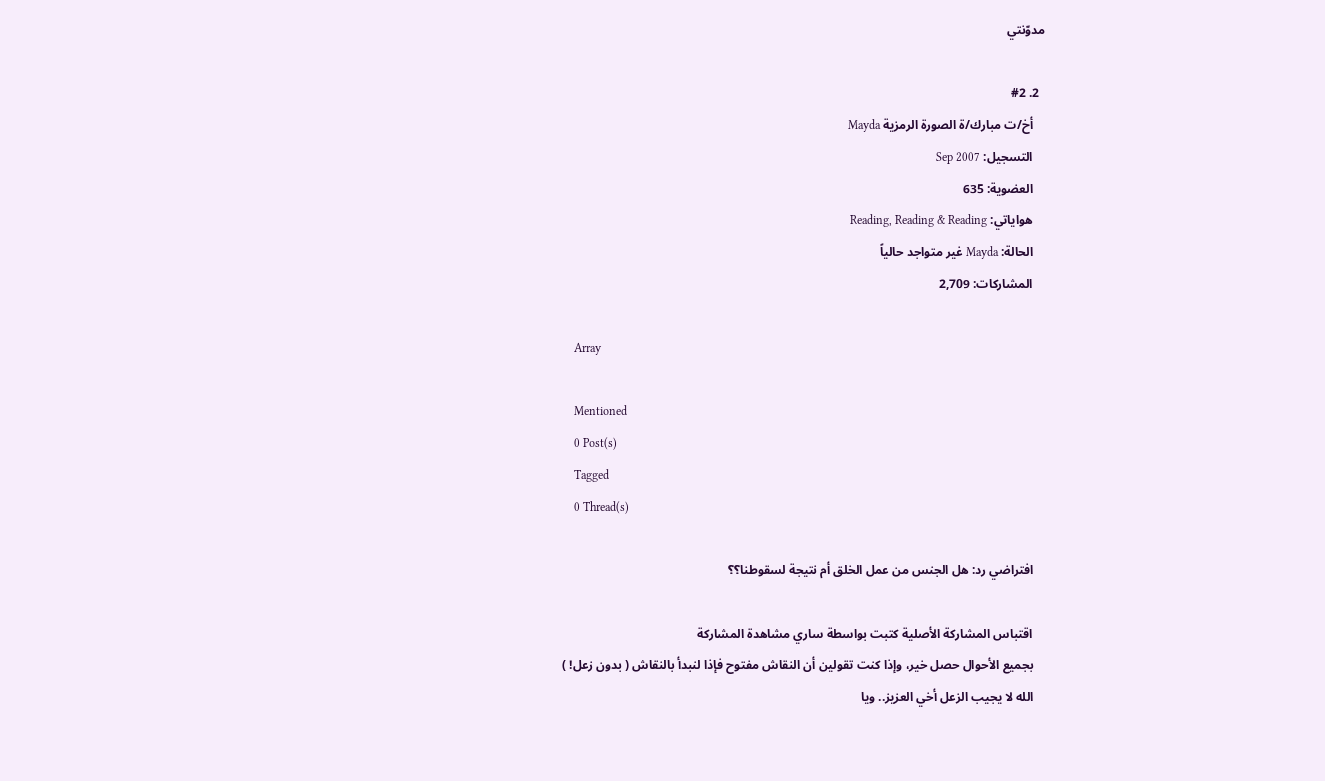مدوّنتي

  2. #2
    أخ/ت مبارك/ة الصورة الرمزية Mayda
    التسجيل: Sep 2007
    العضوية: 635
    هواياتي: Reading, Reading & Reading
    الحالة: Mayda غير متواجد حالياً
    المشاركات: 2,709

    Array

    Mentioned
    0 Post(s)
    Tagged
    0 Thread(s)

    افتراضي رد: هل الجنس من عمل الخلق أم نتيجة لسقوطنا؟؟

    اقتباس المشاركة الأصلية كتبت بواسطة ساري مشاهدة المشاركة
    بجميع الأحوال حصل خير، وإذا كنت تقولين أن النقاش مفتوح فإذا لنبدأ بالنقاش ( بدون زعل! )
    الله لا يجيب الزعل أخي العزيز.. ويا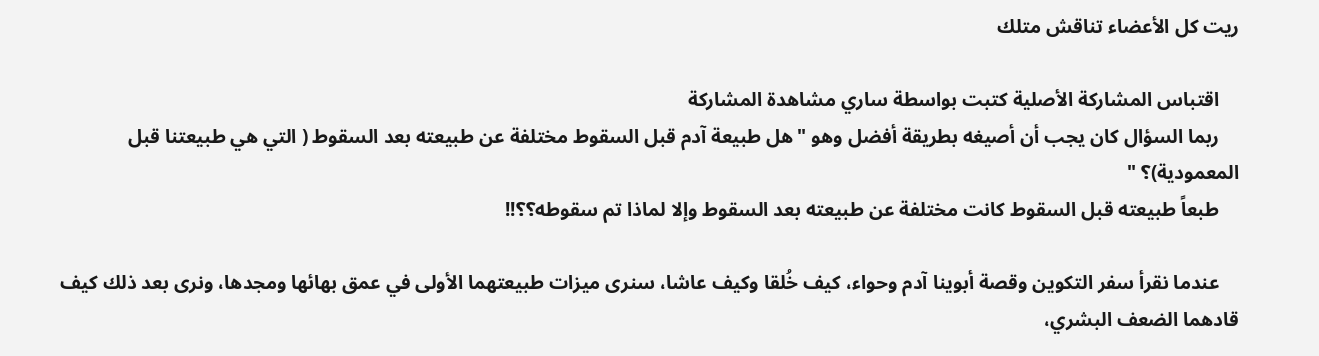ريت كل الأعضاء تناقش متلك

    اقتباس المشاركة الأصلية كتبت بواسطة ساري مشاهدة المشاركة
    ربما السؤال كان يجب أن أصيغه بطريقة أفضل وهو "هل طبيعة آدم قبل السقوط مختلفة عن طبيعته بعد السقوط ( التي هي طبيعتنا قبل المعمودية)؟ "
    طبعاً طبيعته قبل السقوط كانت مختلفة عن طبيعته بعد السقوط وإلا لماذا تم سقوطه؟؟!!

    عندما نقرأ سفر التكوين وقصة أبوينا آدم وحواء، كيف خُلقا وكيف عاشا، سنرى ميزات طبيعتهما الأولى في عمق بهائها ومجدها، ونرى بعد ذلك كيف قادهما الضعف البشري،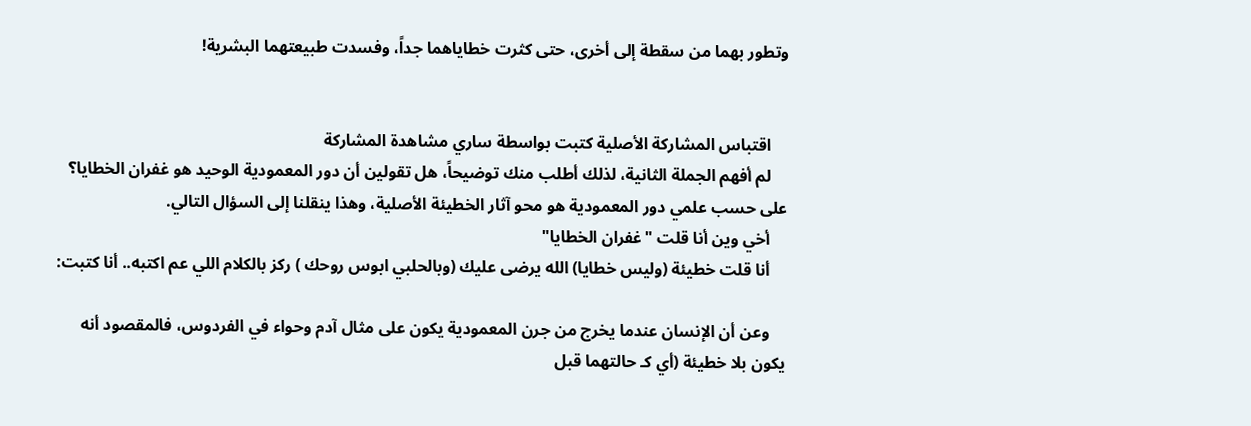وتطور بهما من سقطة إلى أخرى، حتى كثرت خطاياهما جداً، وفسدت طبيعتهما البشرية!


    اقتباس المشاركة الأصلية كتبت بواسطة ساري مشاهدة المشاركة
    لم أفهم الجملة الثانية، لذلك أطلب منك توضيحاً، هل تقولين أن دور المعمودية الوحيد هو غفران الخطايا؟ على حسب علمي دور المعمودية هو محو آثار الخطيئة الأصلية، وهذا ينقلنا إلى السؤال التالي.
    أخي وين أنا قلت "غفران الخطايا"
    أنا قلت خطيئة (وليس خطايا) الله يرضى عليك (وبالحلبي ابوس روحك ) ركز بالكلام اللي عم اكتبه.. أنا كتبت:

    وعن أن الإنسان عندما يخرج من جرن المعمودية يكون على مثال آدم وحواء في الفردوس، فالمقصود أنه يكون بلا خطيئة (أي كـ حالتهما قبل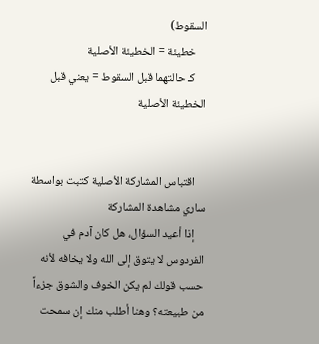السقوط)
    خطيئة = الخطيئة الأصلية
    كـ حالتهما قبل السقوط = يعني قبل الخطيئة الأصلية


    اقتباس المشاركة الأصلية كتبت بواسطة ساري مشاهدة المشاركة
    إذا أعيد السؤال، هل كان آدم في الفردوس لا يتوق إلى الله ولا يخافه لأنه حسب قولك لم يكن الخوف والشوق جزءاً من طبيعته؟ وهنا أطلب منك إن سمحت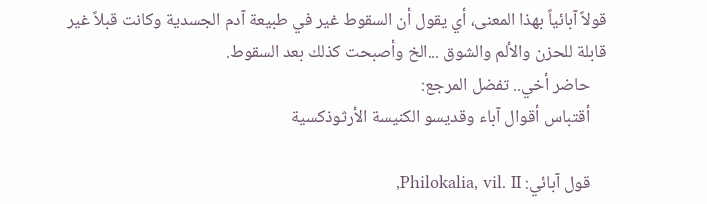قولاً آبائياً بهذا المعنى، أي يقول أن السقوط غير في طبيعة آدم الجسدية وكانت قبلاً غير قابلة للحزن والألم والشوق ...الخ وأصبحت كذلك بعد السقوط.
    حاضر أخي.. تفضل المرجع:
    أقتباس أقوال آباء وقديسو الكنيسة الأرثوذكسية

    قول آبائي: Philokalia, vil. II,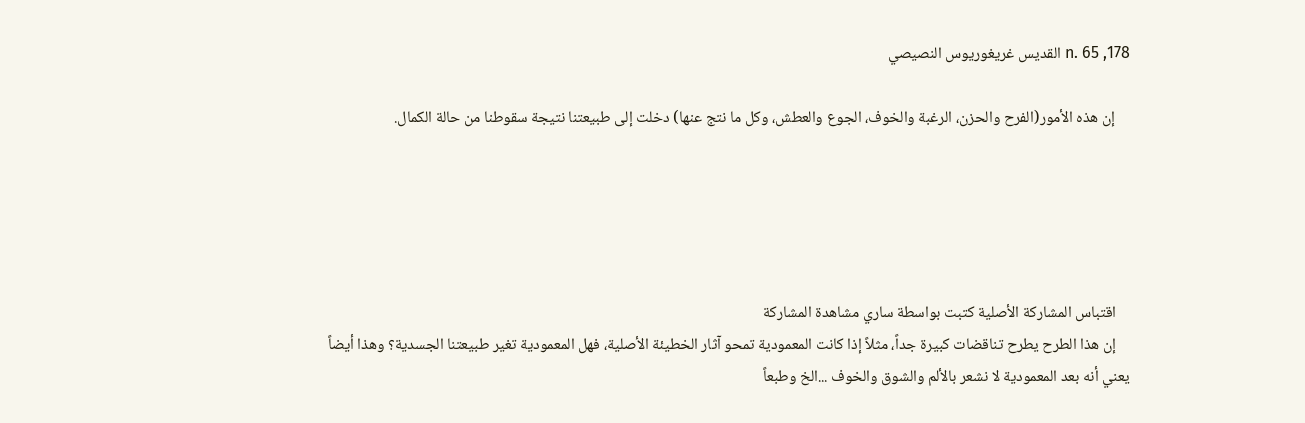178, n. 65 القديس غريغوريوس النصيصي

    إن هذه الأمور(الفرح والحزن، الرغبة والخوف، الجوع والعطش، وكل ما نتج عنها) دخلت إلى طبيعتنا نتيجة سقوطنا من حالة الكمال.





    اقتباس المشاركة الأصلية كتبت بواسطة ساري مشاهدة المشاركة
    إن هذا الطرح يطرح تناقضات كبيرة جداً، مثلاً إذا كانت المعمودية تمحو آثار الخطيئة الأصلية، فهل المعمودية تغير طبيعتنا الجسدية؟ وهذا أيضاً يعني أنه بعد المعمودية لا نشعر بالألم والشوق والخوف ...الخ وطبعاً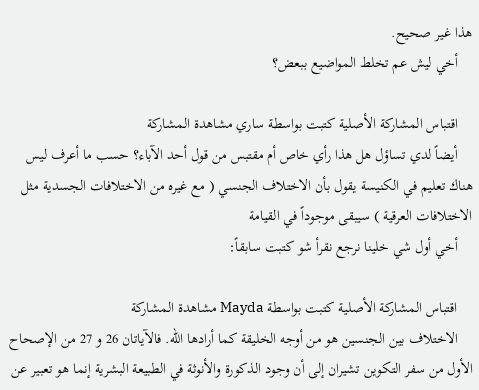هذا غير صحيح.
    أخي ليش عم تخلط المواضيع ببعض؟

    اقتباس المشاركة الأصلية كتبت بواسطة ساري مشاهدة المشاركة
    أيضاً لدي تساؤل هل هذا رأي خاص أم مقتبس من قول أحد الآباء؟ حسب ما أعرف ليس هناك تعليم في الكنيسة يقول بأن الاختلاف الجنسي ( مع غيره من الاختلافات الجسدية مثل الاختلافات العرقية ) سيبقى موجوداً في القيامة
    أخي أول شي خلينا نرجع نقرأ شو كتبت سابقاً:

    اقتباس المشاركة الأصلية كتبت بواسطة Mayda مشاهدة المشاركة
    الاختلاف بين الجنسين هو من أوجه الخليقة كما أرادها الله. فالآياتان 26 و 27 من الإصحاح الأول من سفر التكوين تشيران إلى أن وجود الذكورة والأنوثة في الطبيعة البشرية إنما هو تعبير عن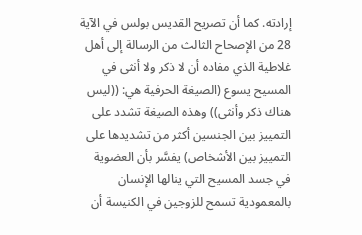إرادته. كما أن تصريح القديس بولس في الآية 28 من الإصحاح الثالث من الرسالة إلى أهل غلاطية الذي مفاده أن لا ذكر ولا أنثى في المسيح يسوع (الصيغة الحرفية هي: ((ليس هناك ذكر وأنثى)) وهذه الصيغة تشدد على التمييز بين الجنسين أكثر من تشديدها على التمييز بين الأشخاص) يفسَّر بأن العضوية في جسد المسيح التي ينالها الإنسان بالمعمودية تسمح للزوجين في الكنيسة أن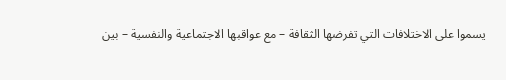يسموا على الاختلافات التي تفرضها الثقافة – مع عواقبها الاجتماعية والنفسية – بين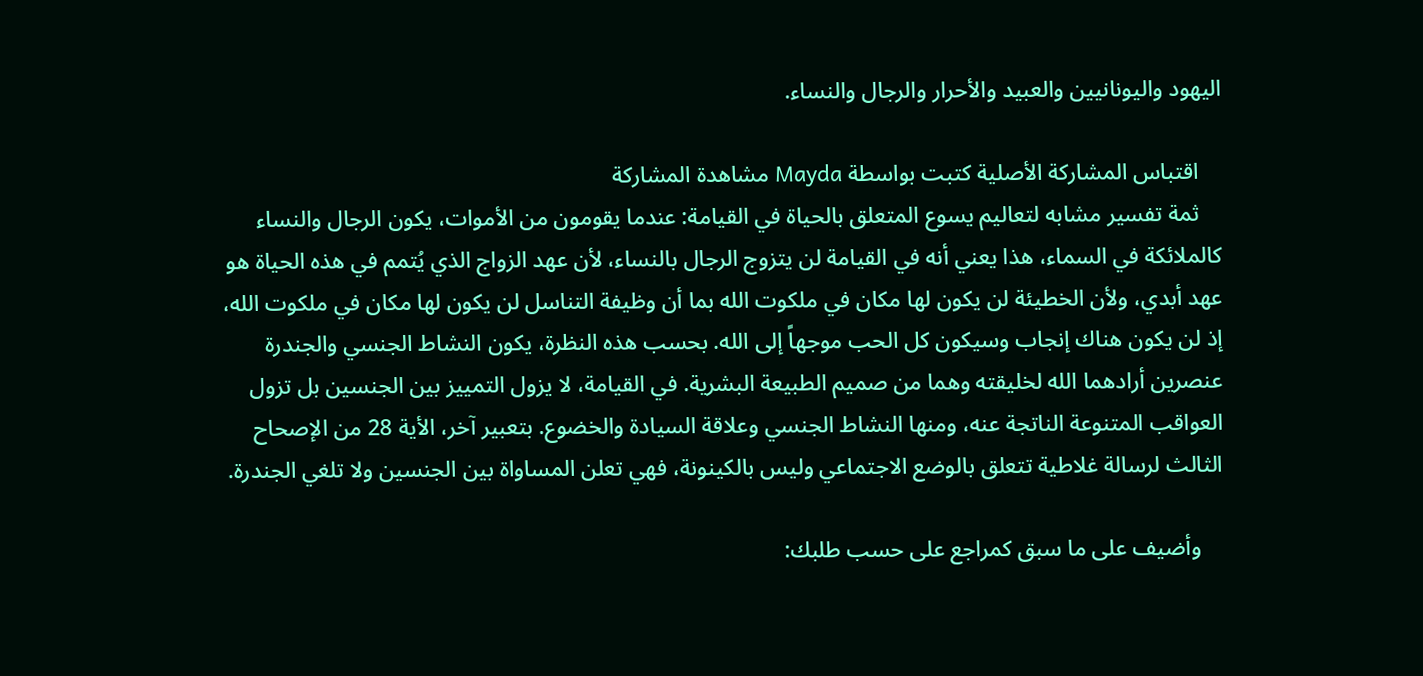اليهود واليونانيين والعبيد والأحرار والرجال والنساء.

    اقتباس المشاركة الأصلية كتبت بواسطة Mayda مشاهدة المشاركة
    ثمة تفسير مشابه لتعاليم يسوع المتعلق بالحياة في القيامة: عندما يقومون من الأموات، يكون الرجال والنساء كالملائكة في السماء، هذا يعني أنه في القيامة لن يتزوج الرجال بالنساء، لأن عهد الزواج الذي يُتمم في هذه الحياة هو عهد أبدي، ولأن الخطيئة لن يكون لها مكان في ملكوت الله بما أن وظيفة التناسل لن يكون لها مكان في ملكوت الله، إذ لن يكون هناك إنجاب وسيكون كل الحب موجهاً إلى الله. بحسب هذه النظرة، يكون النشاط الجنسي والجندرة عنصرين أرادهما الله لخليقته وهما من صميم الطبيعة البشرية. في القيامة، لا يزول التمييز بين الجنسين بل تزول العواقب المتنوعة الناتجة عنه، ومنها النشاط الجنسي وعلاقة السيادة والخضوع. بتعبير آخر، الأية 28 من الإصحاح الثالث لرسالة غلاطية تتعلق بالوضع الاجتماعي وليس بالكينونة، فهي تعلن المساواة بين الجنسين ولا تلغي الجندرة.

    وأضيف على ما سبق كمراجع على حسب طلبك: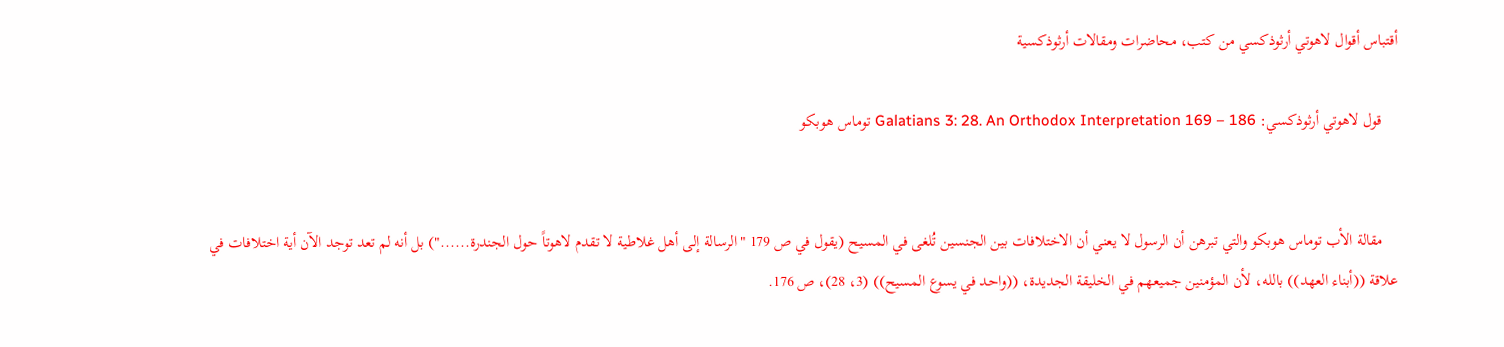أقتباس أقوال لاهوتي أرثوذكسي من كتب، محاضرات ومقالات أرثوذكسية

    قول لاهوتي أرثوذكسي: Galatians 3: 28. An Orthodox Interpretation 169 – 186 توماس هوبكو


    مقالة الأب توماس هوبكو والتي تبرهن أن الرسول لا يعني أن الاختلافات بين الجنسين تُلغى في المسيح (يقول في ص 179 "الرسالة إلى أهل غلاطية لا تقدم لاهوتاً حول الجندرة......") بل أنه لم تعد توجد الآن أية اختلافات في علاقة ((أبناء العهد)) بالله، لأن المؤمنين جميعهم في الخليقة الجديدة، ((واحد في يسوع المسيح)) (3، 28)، ص 176.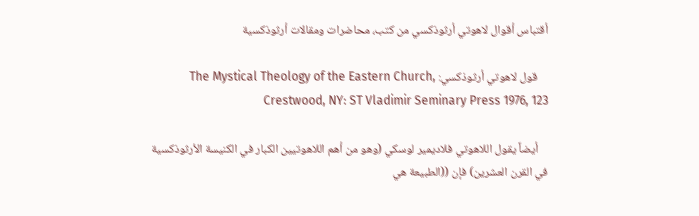أقتباس أقوال لاهوتي أرثوذكسي من كتب، محاضرات ومقالات أرثوذكسية

    قول لاهوتي أرثوذكسي: The Mystical Theology of the Eastern Church, Crestwood, NY: ST Vladimir Seminary Press 1976, 123

    أيضاً يقول اللاهوتي فلاديمير لوسكي (وهو من أهم اللاهوتيين الكبار في الكنيسة الأرثوذكسية في القرن العشرين) فإن ((الطبيعة هي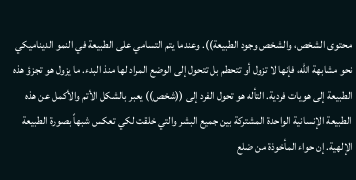محتوى الشخص، والشخص وجود الطبيعة)). وعندما يتم التسامي على الطبيعة في النمو الديناميكي نحو مشابهة الله، فإنها لا تزول أو تتحطم بل تتحول إلى الوضع المراد لها منذ البدء. ما يزول هو تجزؤ هذه الطبيعة إلى هويات فردية. التأله هو تحول الفرد إلى ((شخص)) يعبر بالشكل الأتم والأكمل عن هذه الطبيعة الإنسانية الواحدة المشتركة بين جميع البشر والتي خلقت لكي تعكس شبهاً بصورة الطبيعة الإلهية. إن حواء المأخوذة من ضلع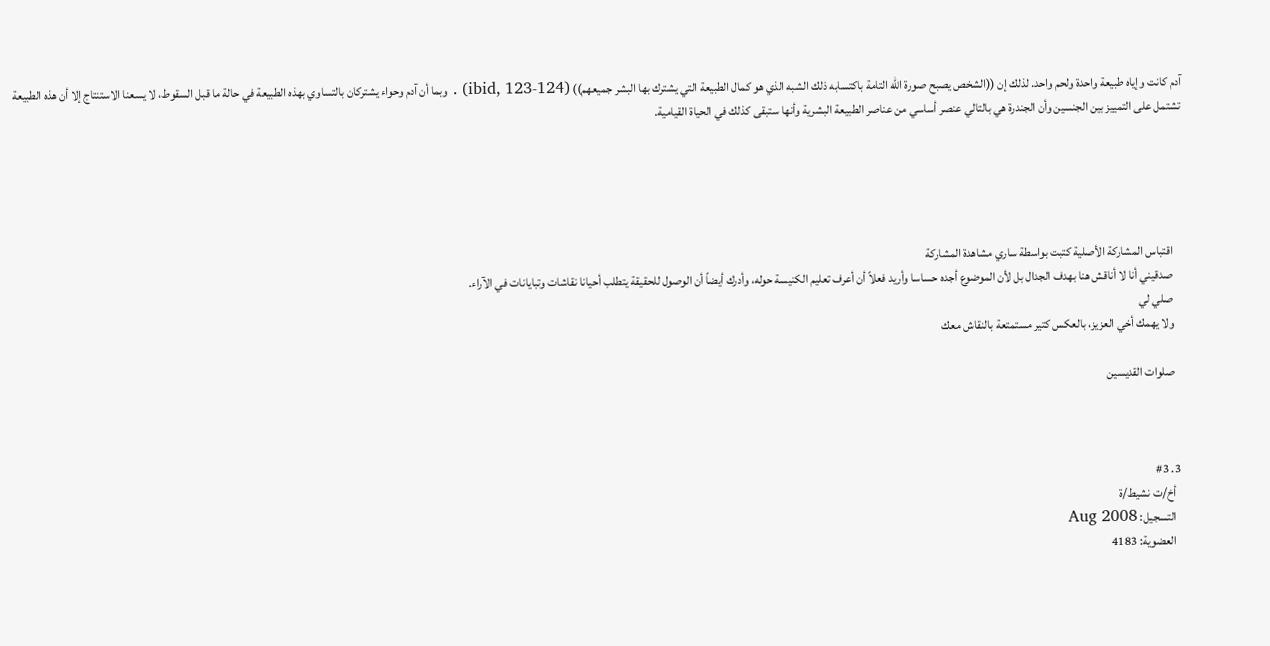آدم كانت وإياه طبيعة واحدة ولحم واحد. لذلك إن ((الشخص يصبح صورة الله التامة باكتسابه ذلك الشبه الذي هو كمال الطبيعة التي يشترك بها البشر جميعهم)) (ibid, 123-124) . وبما أن آدم وحواء يشتركان بالتساوي بهذه الطبيعة في حالة ما قبل السقوط، لا يسعنا الاستنتاج إلا أن هذه الطبيعة تشتمل على التمييز بين الجنسين وأن الجندرة هي بالتالي عنصر أساسي من عناصر الطبيعة البشرية وأنها ستبقى كذلك في الحياة القيامية.





    اقتباس المشاركة الأصلية كتبت بواسطة ساري مشاهدة المشاركة
    صدقيني أنا لا أناقش هنا بهدف الجدال بل لأن الموضوع أجده حساسا وأريد فعلاً أن أعرف تعليم الكنيسة حوله، وأدرك أيضاً أن الوصول للحقيقة يتطلب أحيانا نقاشات وتبايانات في الآراء.
    صلي لي
    ولا يهمك أخي العزيز، بالعكس كتير مستمتعة بالنقاش معك

    صلوات القديسين



  3. #3
    أخ/ت نشيط/ة
    التسجيل: Aug 2008
    العضوية: 4183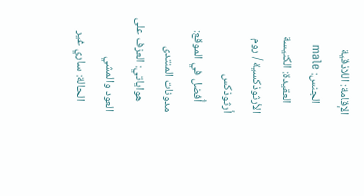الإقامة: اللاذقية
    الجنس: male
    العقيدة: الكنيسة الأرثوذكسية / روم أرثوذكس
    أُفضل في الموقع: مدونات المنتدى
    هواياتي: العزف على العود والمشي
    الحالة: ساري غير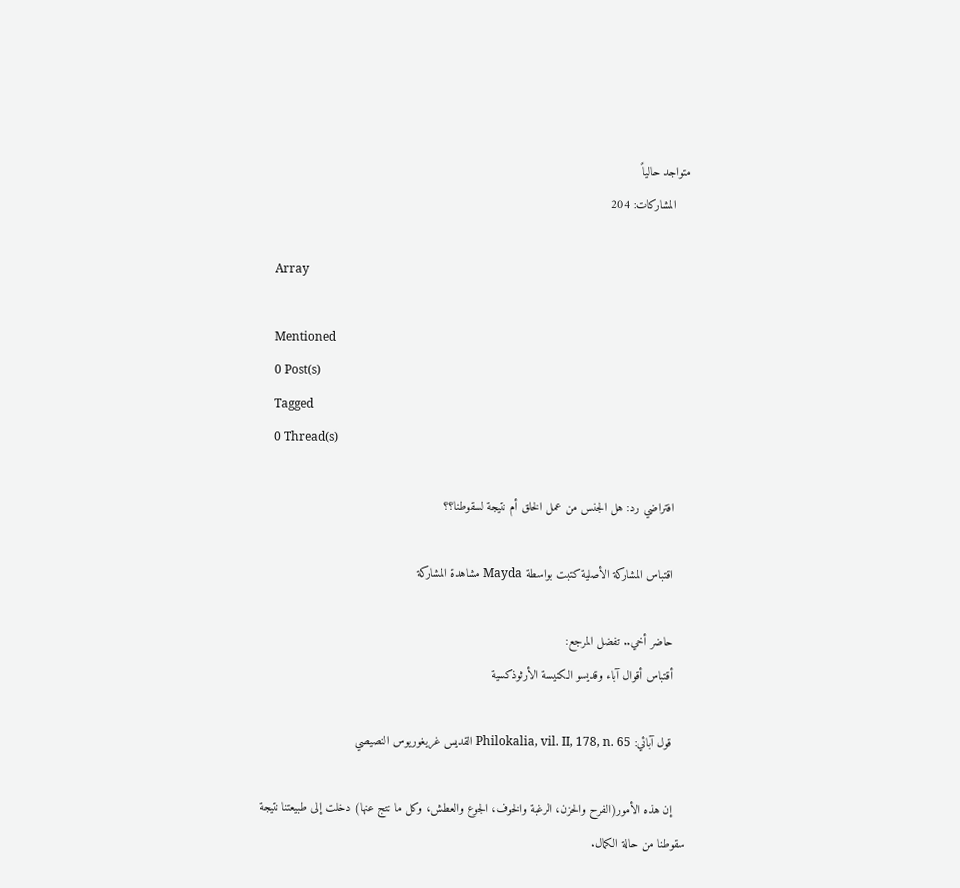متواجد حالياً
    المشاركات: 204

    Array

    Mentioned
    0 Post(s)
    Tagged
    0 Thread(s)

    افتراضي رد: هل الجنس من عمل الخلق أم نتيجة لسقوطنا؟؟

    اقتباس المشاركة الأصلية كتبت بواسطة Mayda مشاهدة المشاركة

    حاضر أخي.. تفضل المرجع:
    أقتباس أقوال آباء وقديسو الكنيسة الأرثوذكسية

    قول آبائي: Philokalia, vil. II, 178, n. 65 القديس غريغوريوس النصيصي

    إن هذه الأمور(الفرح والحزن، الرغبة والخوف، الجوع والعطش، وكل ما نتج عنها) دخلت إلى طبيعتنا نتيجة سقوطنا من حالة الكمال.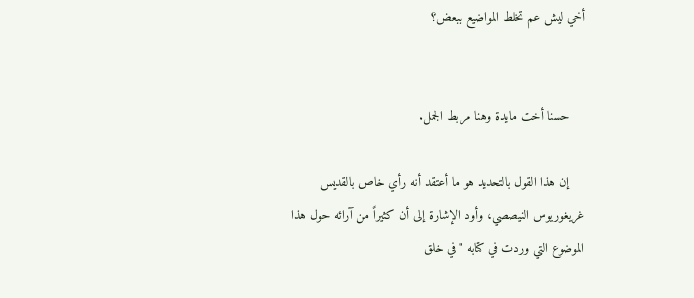أخي ليش عم تخلط المواضيع ببعض؟


    حسنا أخت مايدة وهنا مربط الجمل.

    إن هذا القول بالتحديد هو ما أعتقد أنه رأي خاص بالقديس غريغوريوس النيصصي، وأود الإشارة إلى أن كثيراً من آرائه حول هذا الموضوع التي وردت في كتابه "في خلق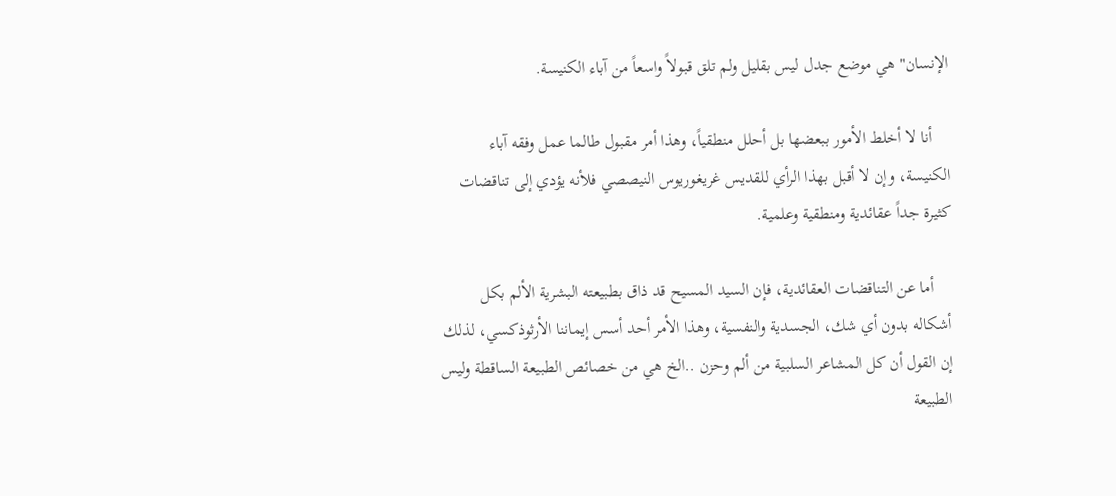الإنسان" هي موضع جدل ليس بقليل ولم تلق قبولاً واسعاً من آباء الكنيسة.

    أنا لا أخلط الأمور ببعضها بل أحلل منطقياً، وهذا أمر مقبول طالما عمل وفقه آباء الكنيسة، وإن لا أقبل بهذا الرأي للقديس غريغوريوس النيصصي فلأنه يؤدي إلى تناقضات كثيرة جداً عقائدية ومنطقية وعلمية.

    أما عن التناقضات العقائدية، فإن السيد المسيح قد ذاق بطبيعته البشرية الألم بكل أشكاله بدون أي شك، الجسدية والنفسية، وهذا الأمر أحد أسس إيماننا الأرثوذكسي، لذلك إن القول أن كل المشاعر السلبية من ألم وحزن ..الخ هي من خصائص الطبيعة الساقطة وليس الطبيعة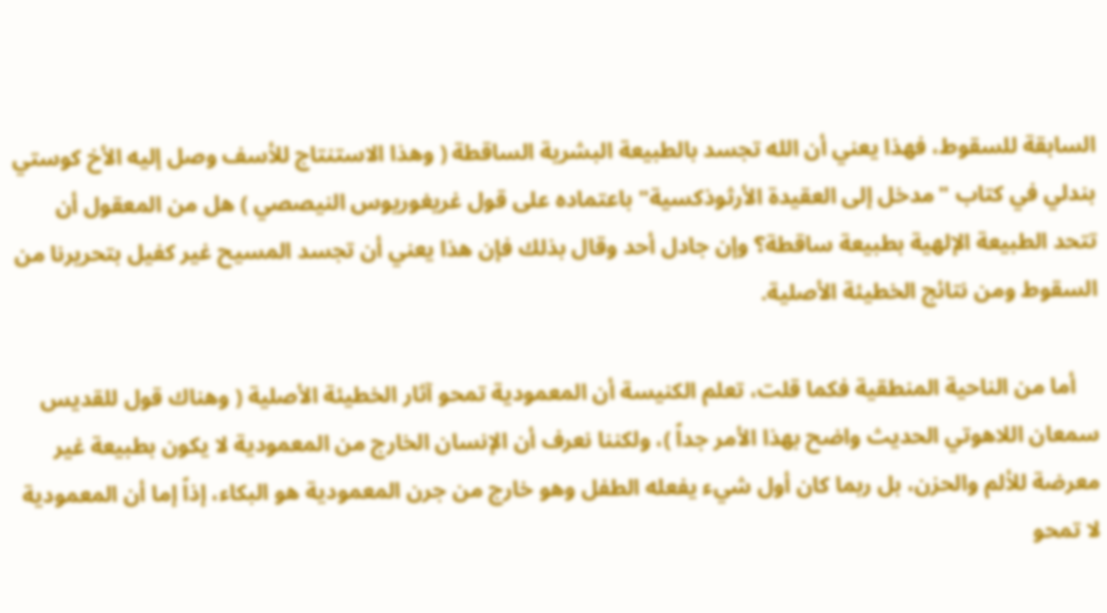السابقة للسقوط، فهذا يعني أن الله تجسد بالطبيعة البشرية الساقطة ( وهذا الاستنتاج للأسف وصل إليه الأخ كوستي بندلي في كتاب "مدخل إلى العقيدة الأرثوذكسية" باعتماده على قول غريغوريوس النيصصي ) هل من المعقول أن تتحد الطبيعة الإلهية بطبيعة ساقطة؟ وإن جادل أحد وقال بذلك فإن هذا يعني أن تجسد المسيح غير كفيل بتحريرنا من السقوط ومن نتائج الخطيئة الأصلية.

    أما من الناحية المنطقية فكما قلت، تعلم الكنيسة أن المعمودية تمحو آثار الخطيئة الأصلية ( وهناك قول للقديس سمعان اللاهوتي الحديث واضح بهذا الأمر جداً )، ولكننا نعرف أن الإنسان الخارج من المعمودية لا يكون بطبيعة غير معرضة للألم والحزن، بل ربما كان أول شيء يفعله الطفل وهو خارج من جرن المعمودية هو البكاء، إذاً إما أن المعمودية لا تمحو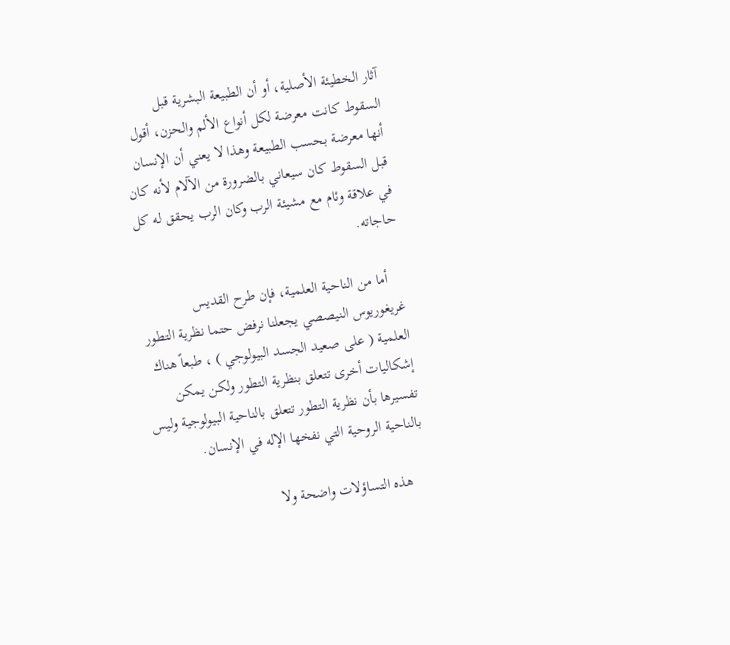آثار الخطيئة الأصلية، أو أن الطبيعة البشرية قبل السقوط كانت معرضة لكل أنواع الألم والحزن، أقول أنها معرضة بحسب الطبيعة وهذا لا يعني أن الإنسان قبل السقوط كان سيعاني بالضرورة من الآلام لأنه كان في علاقة وئام مع مشيئة الرب وكان الرب يحقق له كل حاجاته.

    أما من الناحية العلمية، فإن طرح القديس غريغوريوس النيصصي يجعلنا نرفض حتما نظرية التطور العلمية ( على صعيد الجسد البيولوجي ) ، طبعاً هناك إشكاليات أخرى تتعلق بنظرية التطور ولكن يمكن تفسيرها بأن نظرية التطور تتعلق بالناحية البيولوجية وليس بالناحية الروحية التي نفخها الإله في الإنسان.

    هذه التساؤلات واضحة ولا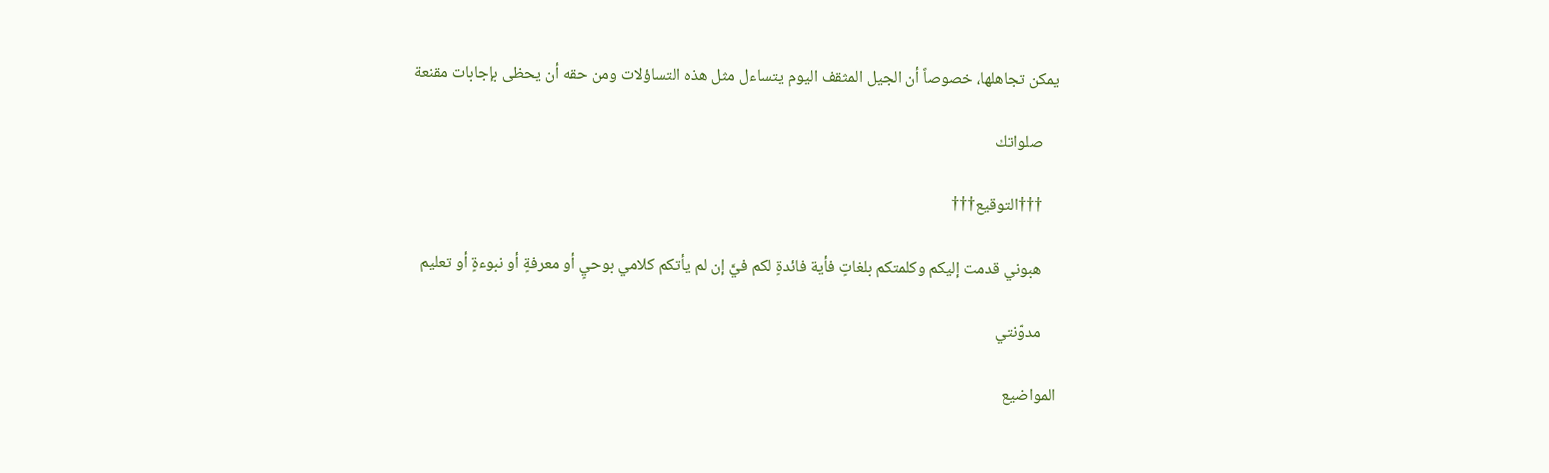يمكن تجاهلها، خصوصاً أن الجيل المثقف اليوم يتساءل مثل هذه التساؤلات ومن حقه أن يحظى بإجابات مقنعة

    صلواتك

    †††التوقيع†††

    هبوني قدمت إليكم وكلمتكم بلغاتٍ فأية فائدةٍ لكم فيَّ إن لم يأتكم كلامي بوحيٍ أو معرفةٍ أو نبوءةٍ أو تعليم

    مدوّنتي

المواضيع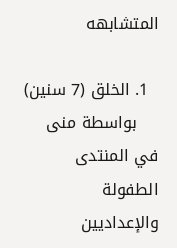المتشابهه

  1. الخلق (7 سنين)
    بواسطة منى في المنتدى الطفولة والإعداديين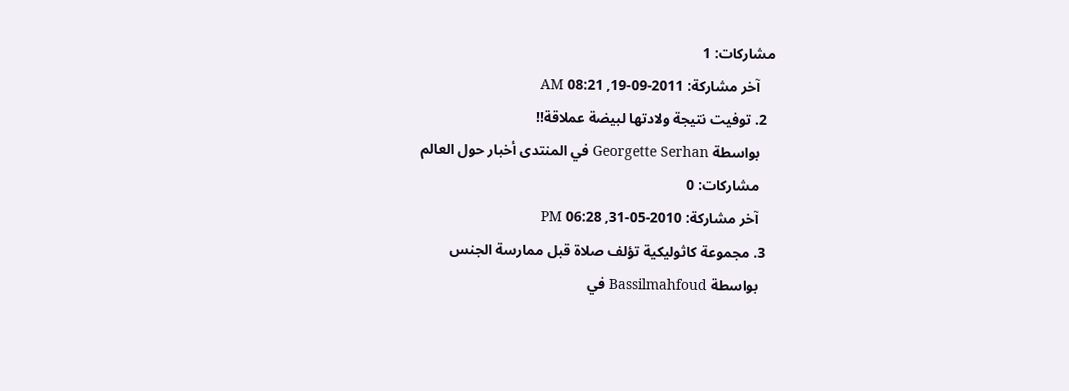مشاركات: 1
    آخر مشاركة: 2011-09-19, 08:21 AM
  2. توفيت نتيجة ولادتها لبيضة عملاقة!!
    بواسطة Georgette Serhan في المنتدى أخبار حول العالم
    مشاركات: 0
    آخر مشاركة: 2010-05-31, 06:28 PM
  3. مجموعة كاثوليكية تؤلف صلاة قبل ممارسة الجنس
    بواسطة Bassilmahfoud في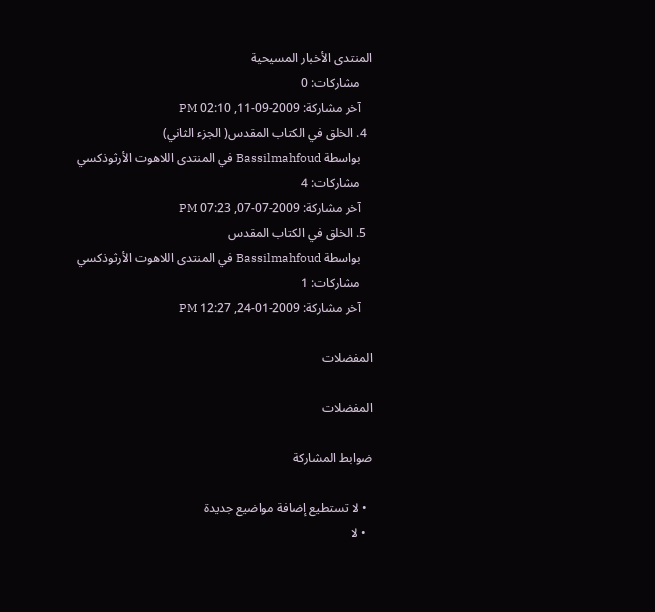المنتدى الأخبار المسيحية
    مشاركات: 0
    آخر مشاركة: 2009-09-11, 02:10 PM
  4. الخلق في الكتاب المقدس( الجزء الثاني)
    بواسطة Bassilmahfoud في المنتدى اللاهوت الأرثوذكسي
    مشاركات: 4
    آخر مشاركة: 2009-07-07, 07:23 PM
  5. الخلق في الكتاب المقدس
    بواسطة Bassilmahfoud في المنتدى اللاهوت الأرثوذكسي
    مشاركات: 1
    آخر مشاركة: 2009-01-24, 12:27 PM

المفضلات

المفضلات

ضوابط المشاركة

  • لا تستطيع إضافة مواضيع جديدة
  • لا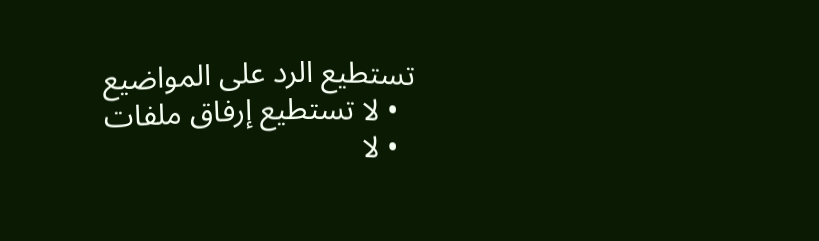تستطيع الرد على المواضيع
  • لا تستطيع إرفاق ملفات
  • لا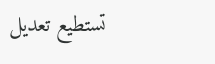تستطيع تعديل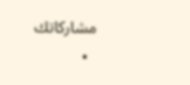مشاركاتك
  •